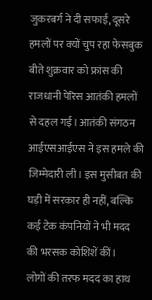जुकरबर्ग ने दी सफाई, दूसरे हमलों पर क्यों चुप रहा फेसबुक
बीते शुक्रवार को फ्रांस की राजधानी पेरिस आतंकी हमलों से दहल गई। आतंकी संगठन आईएसआईएस ने इस हमले की जिम्मेदारी ली। इस मुसीबत की घड़ी में सरकार ही नहीं, बल्कि कई टेक कंपनियों ने भी मदद की भरसक कोशिशें कीं।
लोगों की तरफ मदद का हाथ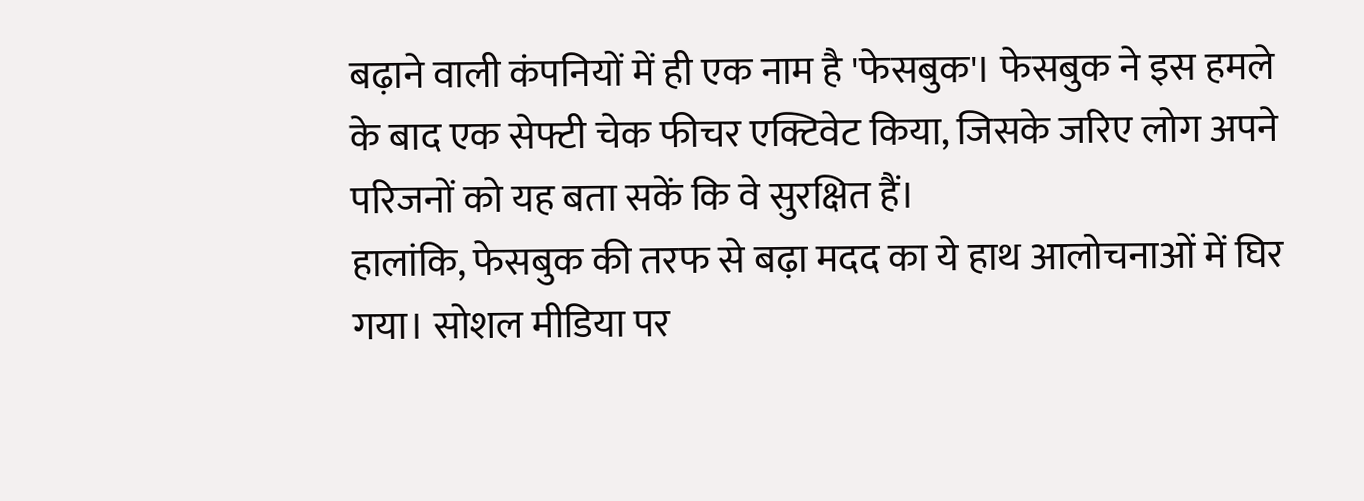बढ़ाने वाली कंपनियों में ही एक नाम है 'फेसबुक'। फेसबुक ने इस हमले के बाद एक सेफ्टी चेक फीचर एक्टिवेट किया, जिसके जरिए लोग अपने परिजनों को यह बता सकें कि वे सुरक्षित हैं।
हालांकि, फेसबुक की तरफ से बढ़ा मदद का ये हाथ आलोचनाओं में घिर गया। सोशल मीडिया पर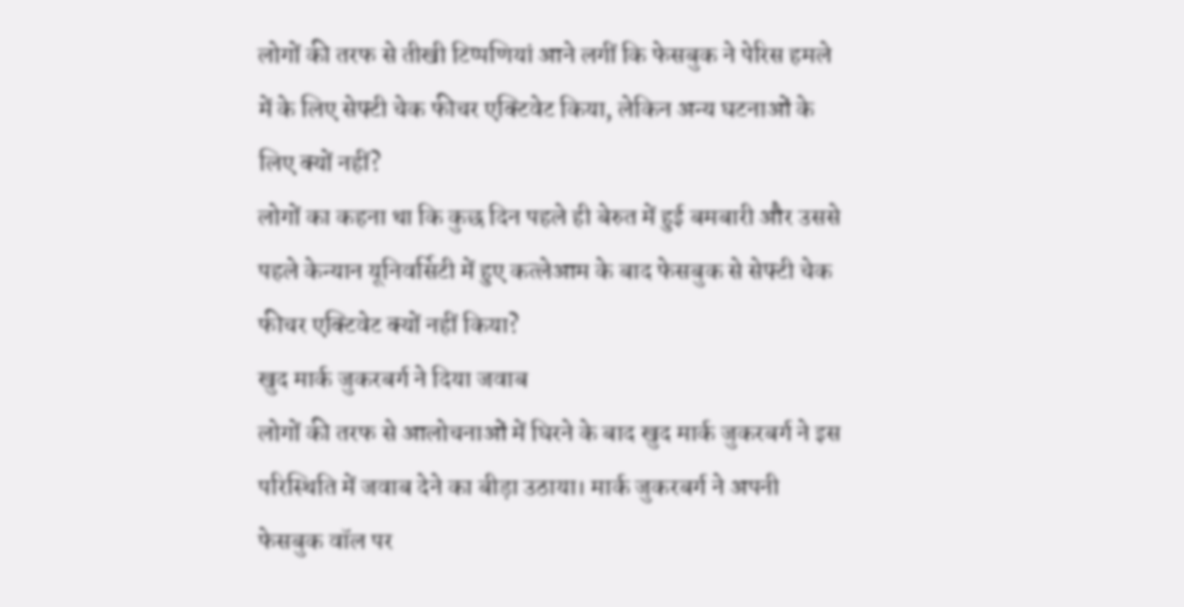लोगों की तरफ से तीखी टिप्पणियां आने लगीं कि फेसबुक ने पेरिस हमले में के लिए सेफ्टी चेक फीचर एक्टिवेट किया, लेकिन अन्य घटनाओं के लिए क्यों नहीं?
लोगों का कहना था कि कुछ दिन पहले ही बेरुत में हुई बमबारी और उससे पहले केन्यान यूनिवर्सिटी में हुए कत्लेआम के बाद फेसबुक से सेफ्टी चेक फीचर एक्टिवेट क्यों नहीं किया?
खुद मार्क जुकरबर्ग ने दिया जवाब
लोगों की तरफ से आलोचनाओं में घिरने के बाद खुद मार्क जुकरबर्ग ने इस परिस्थिति में जवाब देने का बीड़ा उठाया। मार्क जुकरबर्ग ने अपनी फेसबुक वॉल पर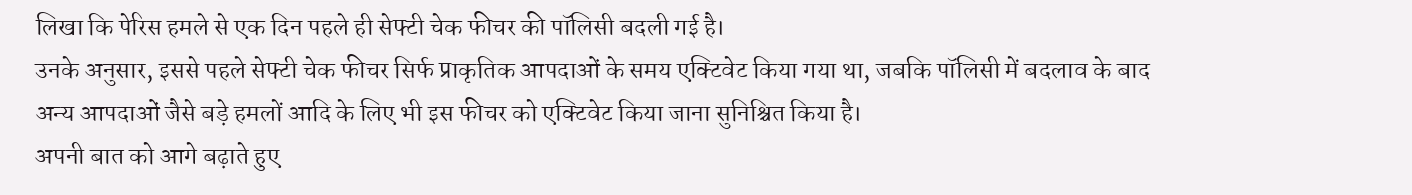लिखा कि पेरिस हमले से एक दिन पहले ही सेफ्टी चेक फीचर की पॉलिसी बदली गई है।
उनके अनुसार, इससे पहले सेफ्टी चेक फीचर सिर्फ प्राकृतिक आपदाओं के समय एक्टिवेट किया गया था, जबकि पॉलिसी में बदलाव के बाद अन्य आपदाओं जैसे बड़े हमलों आदि के लिए भी इस फीचर को एक्टिवेट किया जाना सुनिश्चित किया है।
अपनी बात को आगे बढ़ाते हुए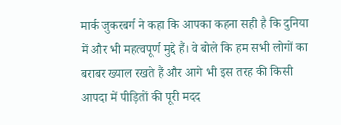मार्क जुकरबर्ग ने कहा कि आपका कहना सही है कि दुनिया में और भी महत्वपूर्ण मुद्दे हैं। वे बोले कि हम सभी लोगों का बराबर ख्याल रखते हैं और आगे भी इस तरह की किसी आपदा में पीड़ितों की पूरी मदद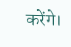करेंगे।